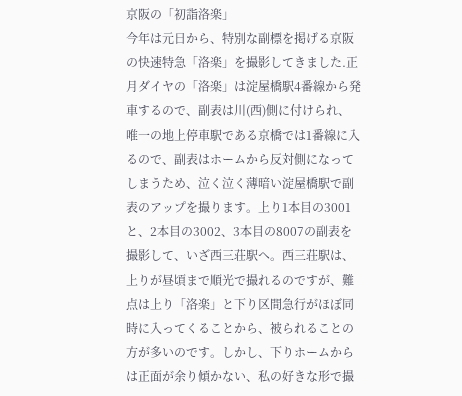京阪の「初詣洛楽」
今年は元日から、特別な副標を掲げる京阪の快速特急「洛楽」を撮影してきました.正月ダイヤの「洛楽」は淀屋橋駅4番線から発車するので、副表は川(西)側に付けられ、唯一の地上停車駅である京橋では1番線に入るので、副表はホームから反対側になってしまうため、泣く泣く薄暗い淀屋橋駅で副表のアップを撮ります。上り1本目の3001と、2本目の3002、3本目の8007の副表を撮影して、いざ西三荘駅へ。西三荘駅は、上りが昼頃まで順光で撮れるのですが、難点は上り「洛楽」と下り区間急行がほぼ同時に入ってくることから、被られることの方が多いのです。しかし、下りホームからは正面が余り傾かない、私の好きな形で撮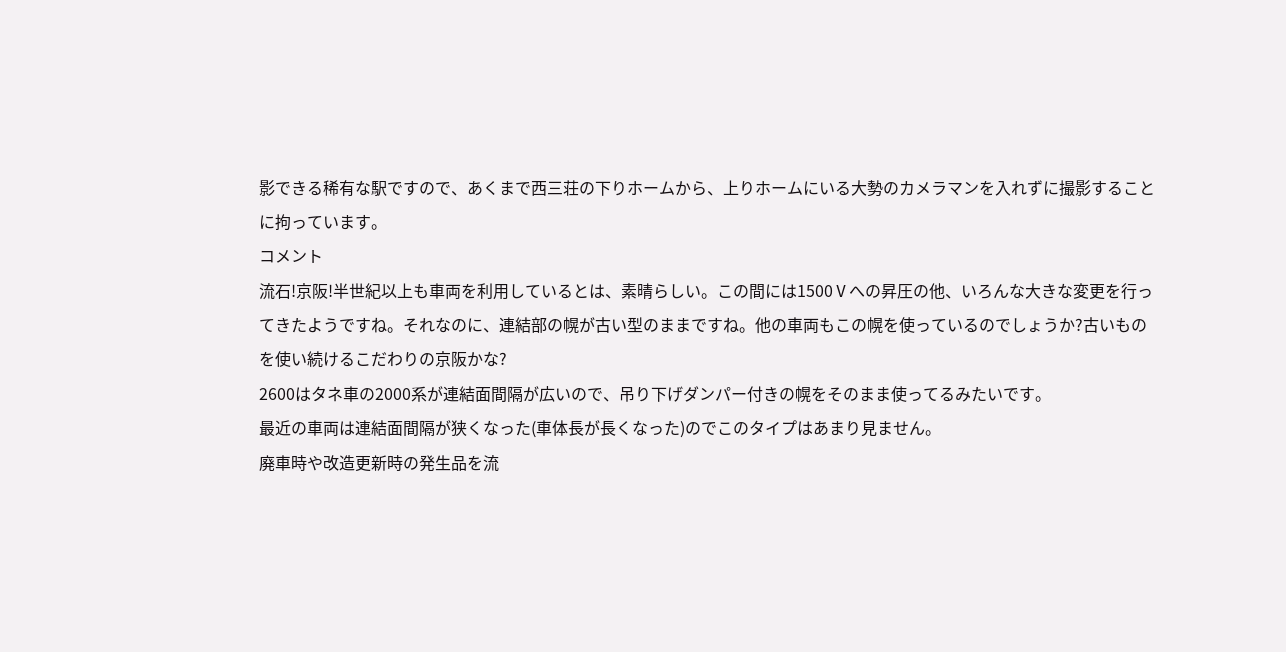影できる稀有な駅ですので、あくまで西三荘の下りホームから、上りホームにいる大勢のカメラマンを入れずに撮影することに拘っています。
コメント
流石!京阪!半世紀以上も車両を利用しているとは、素晴らしい。この間には1500Ⅴへの昇圧の他、いろんな大きな変更を行ってきたようですね。それなのに、連結部の幌が古い型のままですね。他の車両もこの幌を使っているのでしょうか?古いものを使い続けるこだわりの京阪かな?
2600はタネ車の2000系が連結面間隔が広いので、吊り下げダンパー付きの幌をそのまま使ってるみたいです。
最近の車両は連結面間隔が狭くなった(車体長が長くなった)のでこのタイプはあまり見ません。
廃車時や改造更新時の発生品を流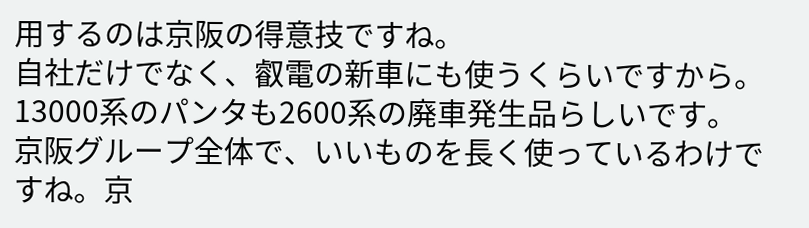用するのは京阪の得意技ですね。
自社だけでなく、叡電の新車にも使うくらいですから。
13000系のパンタも2600系の廃車発生品らしいです。
京阪グループ全体で、いいものを長く使っているわけですね。京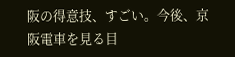阪の得意技、すごい。今後、京阪電車を見る目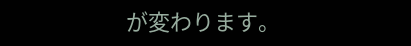が変わります。